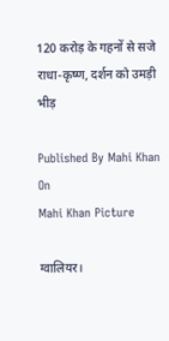120 करोड़ के गहनों से सजे राधा-कृष्ण, दर्शन को उमड़ी भीड़

Published By Mahi Khan
On
Mahi Khan Picture

ग्वालियर।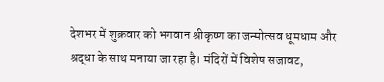देशभर में शुक्रवार को भगवान श्रीकृष्ण का जन्मोत्सव धूमधाम और श्रद्धा के साथ मनाया जा रहा है। मंदिरों में विशेष सजावट,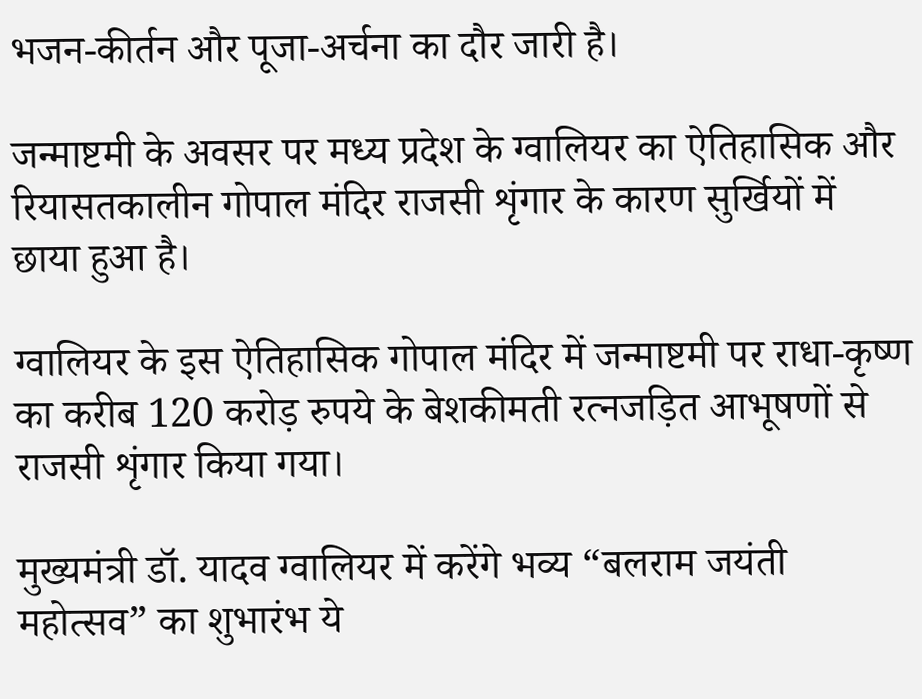भजन-कीर्तन और पूजा-अर्चना का दौर जारी है।

जन्माष्टमी के अवसर पर मध्य प्रदेश के ग्वालियर का ऐतिहासिक और रियासतकालीन गोपाल मंदिर राजसी शृंगार के कारण सुर्खियों में छाया हुआ है।

ग्वालियर के इस ऐतिहासिक गोपाल मंदिर में जन्माष्टमी पर राधा-कृष्ण का करीब 120 करोड़ रुपये के बेशकीमती रत्नजड़ित आभूषणों से राजसी शृंगार किया गया।

मुख्यमंत्री डॉ. यादव ग्वालियर में करेंगे भव्य “बलराम जयंती महोत्सव” का शुभारंभ ये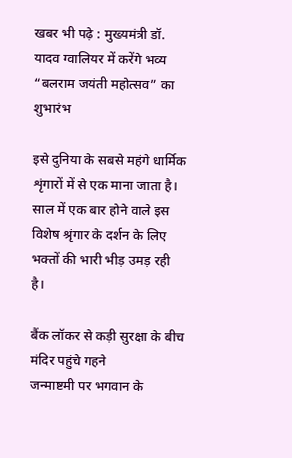खबर भी पढ़े : मुख्यमंत्री डॉ. यादव ग्वालियर में करेंगे भव्य “बलराम जयंती महोत्सव” का शुभारंभ

इसे दुनिया के सबसे महंगे धार्मिक शृंगारों में से एक माना जाता है। साल में एक बार होने वाले इस विशेष श्रृंगार के दर्शन के लिए भक्तों की भारी भीड़ उमड़ रही है।

बैंक लॉकर से कड़ी सुरक्षा के बीच मंदिर पहुंचे गहने
जन्माष्टमी पर भगवान के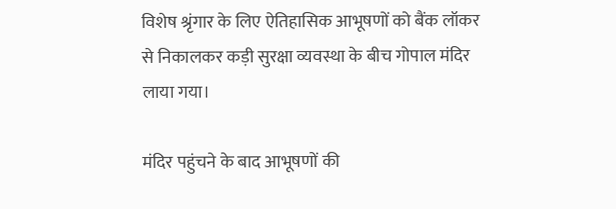विशेष श्रृंगार के लिए ऐतिहासिक आभूषणों को बैंक लॉकर से निकालकर कड़ी सुरक्षा व्यवस्था के बीच गोपाल मंदिर लाया गया।

मंदिर पहुंचने के बाद आभूषणों की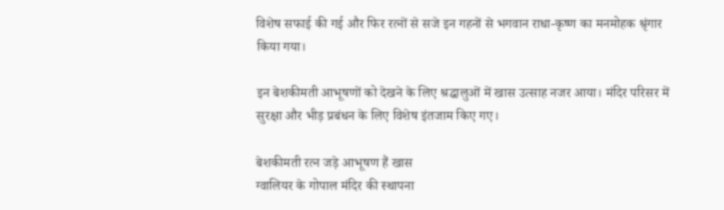विशेष सफाई की गई और फिर रत्नों से सजे इन गहनों से भगवान राधा-कृष्ण का मनमोहक श्रृंगार किया गया।

इन बेशकीमती आभूषणों को देखने के लिए श्रद्धालुओं में खास उत्साह नजर आया। मंदिर परिसर में सुरक्षा और भीड़ प्रबंधन के लिए विशेष इंतजाम किए गए।

बेशकीमती रत्न जड़े आभूषण हैं खास
ग्वालियर के गोपाल मंदिर की स्थापना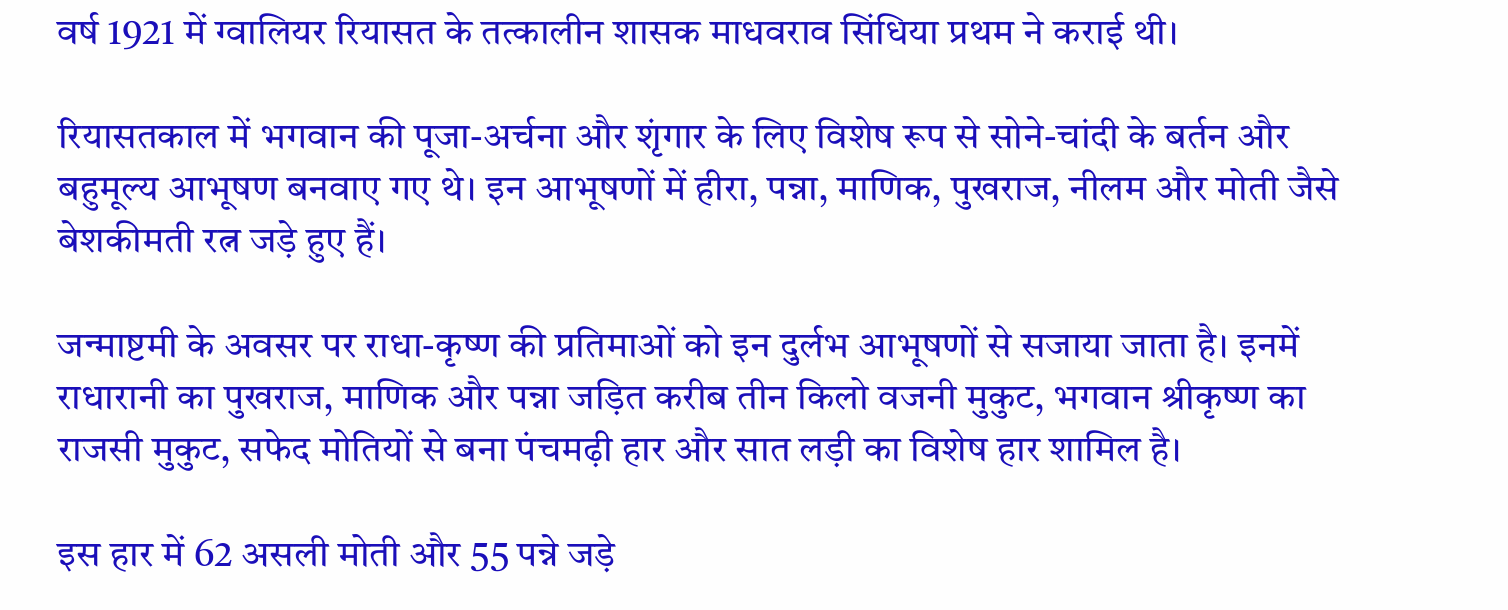वर्ष 1921 में ग्वालियर रियासत के तत्कालीन शासक माधवराव सिंधिया प्रथम ने कराई थी।

रियासतकाल में भगवान की पूजा-अर्चना और शृंगार के लिए विशेष रूप से सोने-चांदी के बर्तन और बहुमूल्य आभूषण बनवाए गए थे। इन आभूषणों में हीरा, पन्ना, माणिक, पुखराज, नीलम और मोती जैसे बेशकीमती रत्न जड़े हुए हैं।

जन्माष्टमी के अवसर पर राधा-कृष्ण की प्रतिमाओं को इन दुर्लभ आभूषणों से सजाया जाता है। इनमें राधारानी का पुखराज, माणिक और पन्ना जड़ित करीब तीन किलो वजनी मुकुट, भगवान श्रीकृष्ण का राजसी मुकुट, सफेद मोतियों से बना पंचमढ़ी हार और सात लड़ी का विशेष हार शामिल है।

इस हार में 62 असली मोती और 55 पन्ने जड़े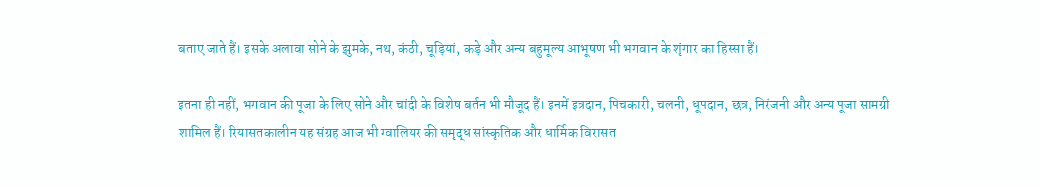बताए जाते हैं। इसके अलावा सोने के झुमके, नथ, कंठी, चूड़ियां, कड़े और अन्य बहुमूल्य आभूषण भी भगवान के शृंगार का हिस्सा हैं।

इतना ही नहीं, भगवान की पूजा के लिए सोने और चांदी के विशेष बर्तन भी मौजूद हैं। इनमें इत्रदान, पिचकारी, चलनी, धूपदान, छत्र, निरंजनी और अन्य पूजा सामग्री शामिल हैं। रियासतकालीन यह संग्रह आज भी ग्वालियर की समृद्ध सांस्कृतिक और धार्मिक विरासत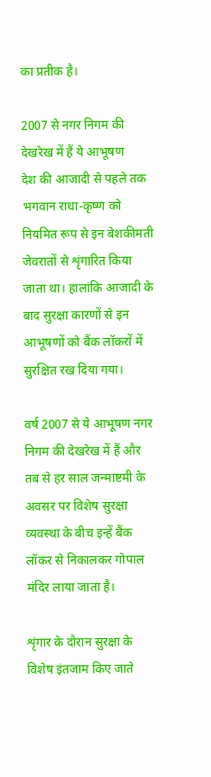का प्रतीक है।

2007 से नगर निगम की देखरेख में हैं ये आभूषण
देश की आजादी से पहले तक भगवान राधा-कृष्ण को नियमित रूप से इन बेशकीमती जेवरातों से शृंगारित किया जाता था। हालांकि आजादी के बाद सुरक्षा कारणों से इन आभूषणों को बैंक लॉकरों में सुरक्षित रख दिया गया।

वर्ष 2007 से ये आभूषण नगर निगम की देखरेख में हैं और तब से हर साल जन्माष्टमी के अवसर पर विशेष सुरक्षा व्यवस्था के बीच इन्हें बैंक लॉकर से निकालकर गोपाल मंदिर लाया जाता है।

शृंगार के दौरान सुरक्षा के विशेष इंतजाम किए जाते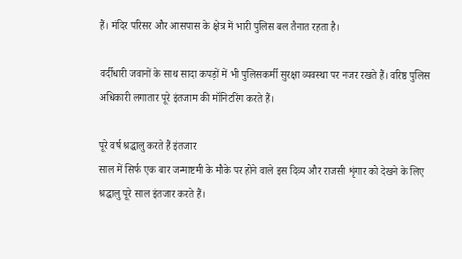हैं। मंदिर परिसर और आसपास के क्षेत्र में भारी पुलिस बल तैनात रहता है।

वर्दीधारी जवानों के साथ सादा कपड़ों में भी पुलिसकर्मी सुरक्षा व्यवस्था पर नजर रखते हैं। वरिष्ठ पुलिस अधिकारी लगातार पूरे इंतजाम की मॉनिटरिंग करते हैं।

पूरे वर्ष श्रद्धालु करते हैं इंतजार
साल में सिर्फ एक बार जन्माष्टमी के मौके पर होने वाले इस दिव्य और राजसी शृंगार को देखने के लिए श्रद्धालु पूरे साल इंतजार करते हैं।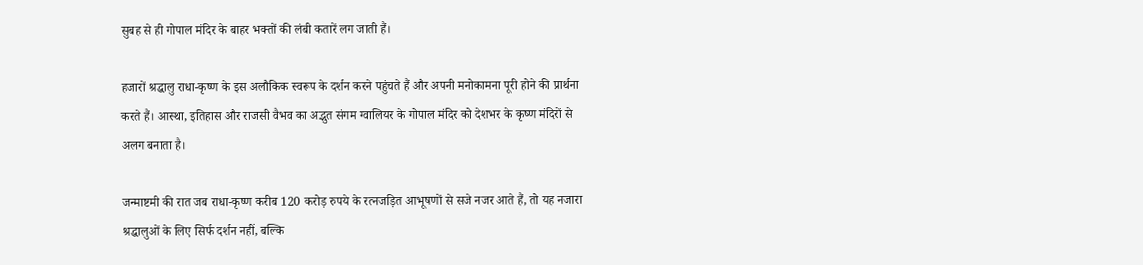सुबह से ही गोपाल मंदिर के बाहर भक्तों की लंबी कतारें लग जाती हैं।

हजारों श्रद्धालु राधा-कृष्ण के इस अलौकिक स्वरूप के दर्शन करने पहुंचते हैं और अपनी मनोकामना पूरी होने की प्रार्थना करते हैं। आस्था, इतिहास और राजसी वैभव का अद्भुत संगम ग्वालियर के गोपाल मंदिर को देशभर के कृष्ण मंदिरों से अलग बनाता है।

जन्माष्टमी की रात जब राधा-कृष्ण करीब 120 करोड़ रुपये के रत्नजड़ित आभूषणों से सजे नजर आते हैं, तो यह नजारा श्रद्धालुओं के लिए सिर्फ दर्शन नहीं, बल्कि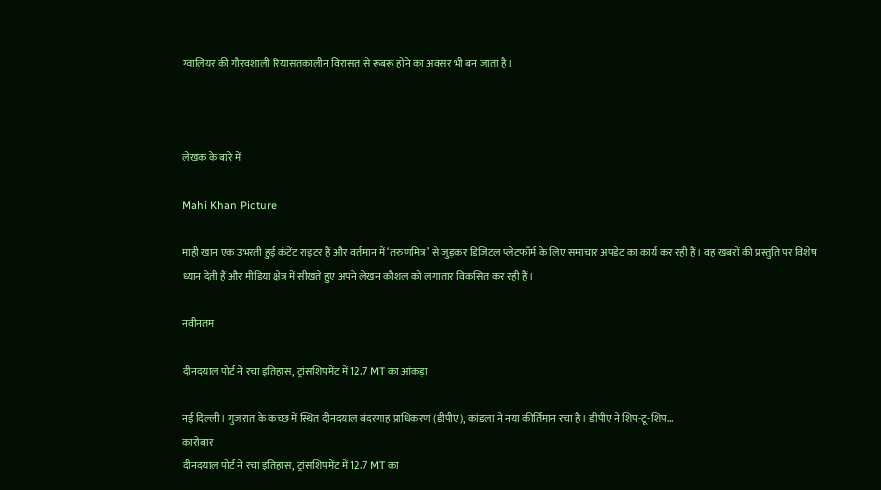ग्वालियर की गौरवशाली रियासतकालीन विरासत से रूबरू होने का अवसर भी बन जाता है।



लेखक के बारे में

Mahi Khan Picture

माही खान एक उभरती हुई कंटेंट राइटर हैं और वर्तमान में ‘तरुणमित्र’ से जुड़कर डिजिटल प्लेटफॉर्म के लिए समाचार अपडेट का कार्य कर रही हैं। वह खबरों की प्रस्तुति पर विशेष ध्यान देती हैं और मीडिया क्षेत्र में सीखते हुए अपने लेखन कौशल को लगातार विकसित कर रही हैं।

नवीनतम

दीनदयाल पोर्ट ने रचा इतिहास, ट्रांसशिपमेंट में 12.7 MT का आंकड़ा

नई दिल्ली। गुजरात के कच्छ में स्थित दीनदयाल बंदरगाह प्राधिकरण (डीपीए), कांडला ने नया कीर्तिमान रचा है। डीपीए ने शिप-टू-शिप...
कारोबार
दीनदयाल पोर्ट ने रचा इतिहास, ट्रांसशिपमेंट में 12.7 MT का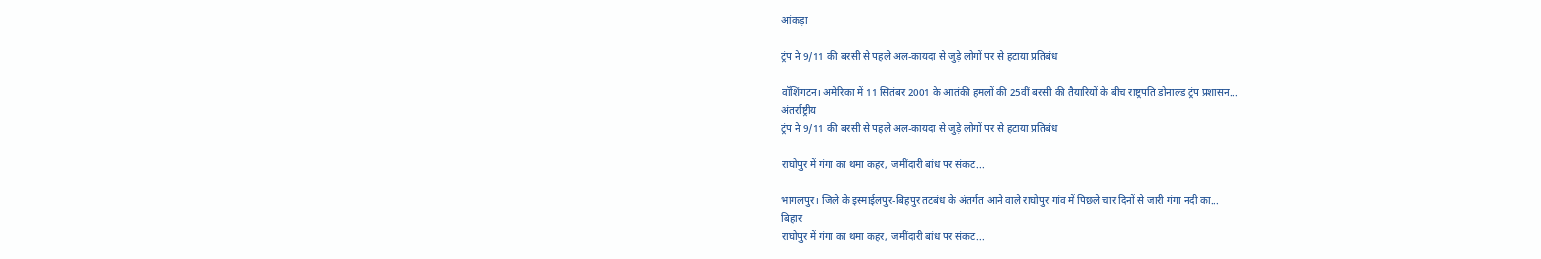आंकड़ा

ट्रंप ने 9/11 की बरसी से पहले अल-कायदा से जुड़े लोगों पर से हटाया प्रतिबंध

वॉशिंगटन। अमेरिका में 11 सितंबर 2001 के आतंकी हमलों की 25वीं बरसी की तैयारियों के बीच राष्ट्रपति डोनाल्ड ट्रंप प्रशासन...
अंतर्राष्ट्रीय
ट्रंप ने 9/11 की बरसी से पहले अल-कायदा से जुड़े लोगों पर से हटाया प्रतिबंध

राघोपुर में गंगा का थमा कहर, जमींदारी बांध पर संकट...

भागलपुर। जिले के इस्माईलपुर-बिहपुर तटबंध के अंतर्गत आने वाले राघोपुर गांव में पिछले चार दिनों से जारी गंगा नदी का...
बिहार
राघोपुर में गंगा का थमा कहर, जमींदारी बांध पर संकट...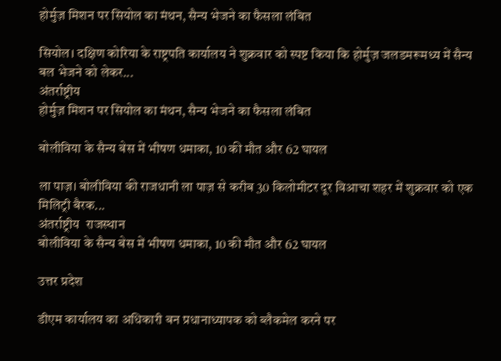होर्मुज़ मिशन पर सियोल का मंथन, सैन्य भेजने का फैसला लंबित

सियोल। दक्षिण कोरिया के राष्ट्रपति कार्यालय ने शुक्रवार को स्पष्ट किया कि होर्मुज़ जलडमरूमध्य में सैन्य बल भेजने को लेकर...
अंतर्राष्ट्रीय
होर्मुज़ मिशन पर सियोल का मंथन, सैन्य भेजने का फैसला लंबित

बोलीविया के सैन्य बेस में भीषण धमाका, 10 की मौत और 62 घायल

ला पाज़। बोलीविया की राजधानी ला पाज़ से करीब 30 किलोमीटर दूर विआचा शहर में शुक्रवार को एक मिलिट्री बैरक...
अंतर्राष्ट्रीय  राजस्थान
बोलीविया के सैन्य बेस में भीषण धमाका, 10 की मौत और 62 घायल

उत्तर प्रदेश

डीएम कार्यालय का अधिकारी बन प्रधानाध्यापक को ब्लैकमेल करने पर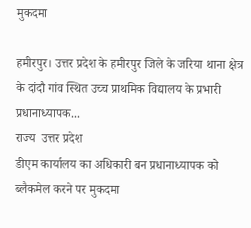मुकदमा

हमीरपुर। उत्तर प्रदेश के हमीरपुर जिले के जरिया थाना क्षेत्र के दांदौ गांव स्थित उच्च प्राथमिक विद्यालय के प्रभारी प्रधानाध्यापक...
राज्य  उत्तर प्रदेश
डीएम कार्यालय का अधिकारी बन प्रधानाध्यापक को ब्लैकमेल करने पर मुकदमा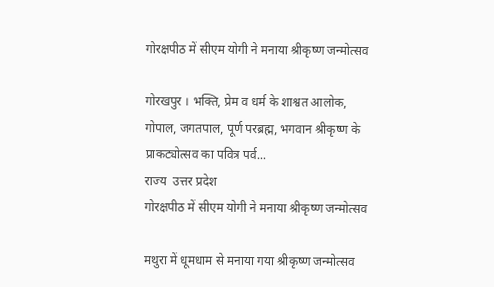गोरक्षपीठ में सीएम योगी ने मनाया श्रीकृष्ण जन्मोत्सव

गोरखपुर । भक्ति, प्रेम व धर्म के शाश्वत आलोक, गोपाल, जगतपाल, पूर्ण परब्रह्म, भगवान श्रीकृष्ण के प्राकट्योत्सव का पवित्र पर्व...
राज्य  उत्तर प्रदेश
गोरक्षपीठ में सीएम योगी ने मनाया श्रीकृष्ण जन्मोत्सव

मथुरा में धूमधाम से मनाया गया श्रीकृष्ण जन्मोत्सव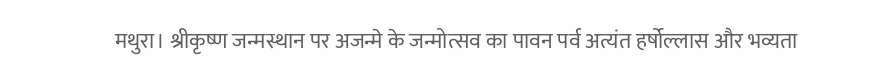मथुरा। श्रीकृष्ण जन्मस्थान पर अजन्मे के जन्मोत्सव का पावन पर्व अत्यंत हर्षोल्लास और भव्यता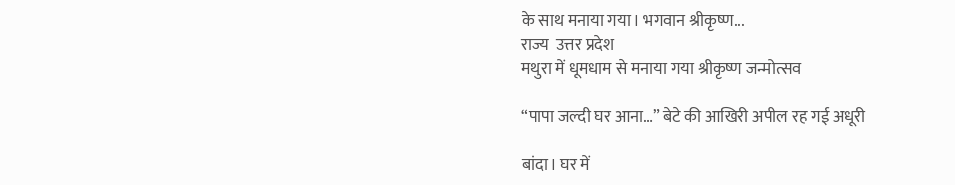के साथ मनाया गया। भगवान श्रीकृष्ण...
राज्य  उत्तर प्रदेश
मथुरा में धूमधाम से मनाया गया श्रीकृष्ण जन्मोत्सव

“पापा जल्दी घर आना…” बेटे की आखिरी अपील रह गई अधूरी

बांदा। घर में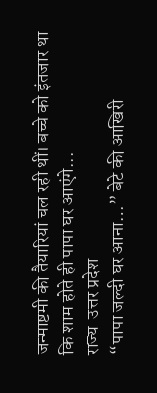जन्माष्टमी की तैयारियां चल रही थीं। बच्चे को इंतजार था कि शाम होते ही पापा घर आएंगे...
राज्य  उत्तर प्रदेश
“पापा जल्दी घर आना…” बेटे की आखिरी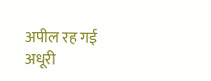अपील रह गई अधूरी